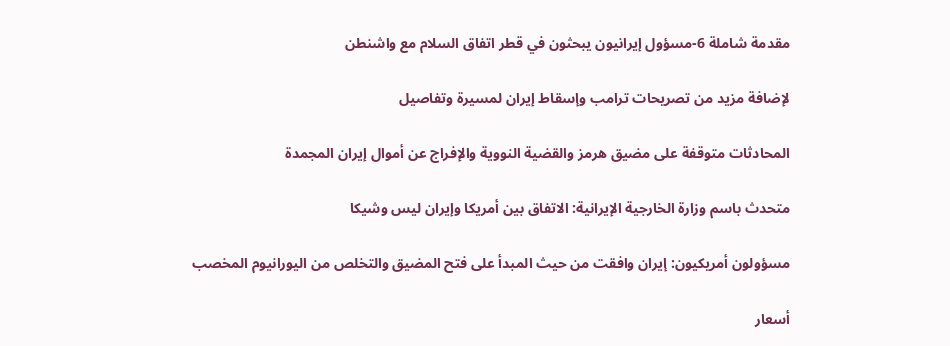مقدمة شاملة 6-مسؤول إيرانيون يبحثون في قطر اتفاق السلام مع واشنطن

لإضافة مزيد من تصريحات ترامب وإسقاط إيران لمسيرة وتفاصيل

المحادثات متوقفة على مضيق هرمز والقضية النووية والإفراج عن أموال إيران المجمدة

متحدث باسم وزارة الخارجية الإيرانية: الاتفاق بين أمريكا وإيران ليس وشيكا

مسؤولون أمريكيون: إيران وافقت من حيث المبدأ على فتح المضيق والتخلص من اليورانيوم المخصب

أسعار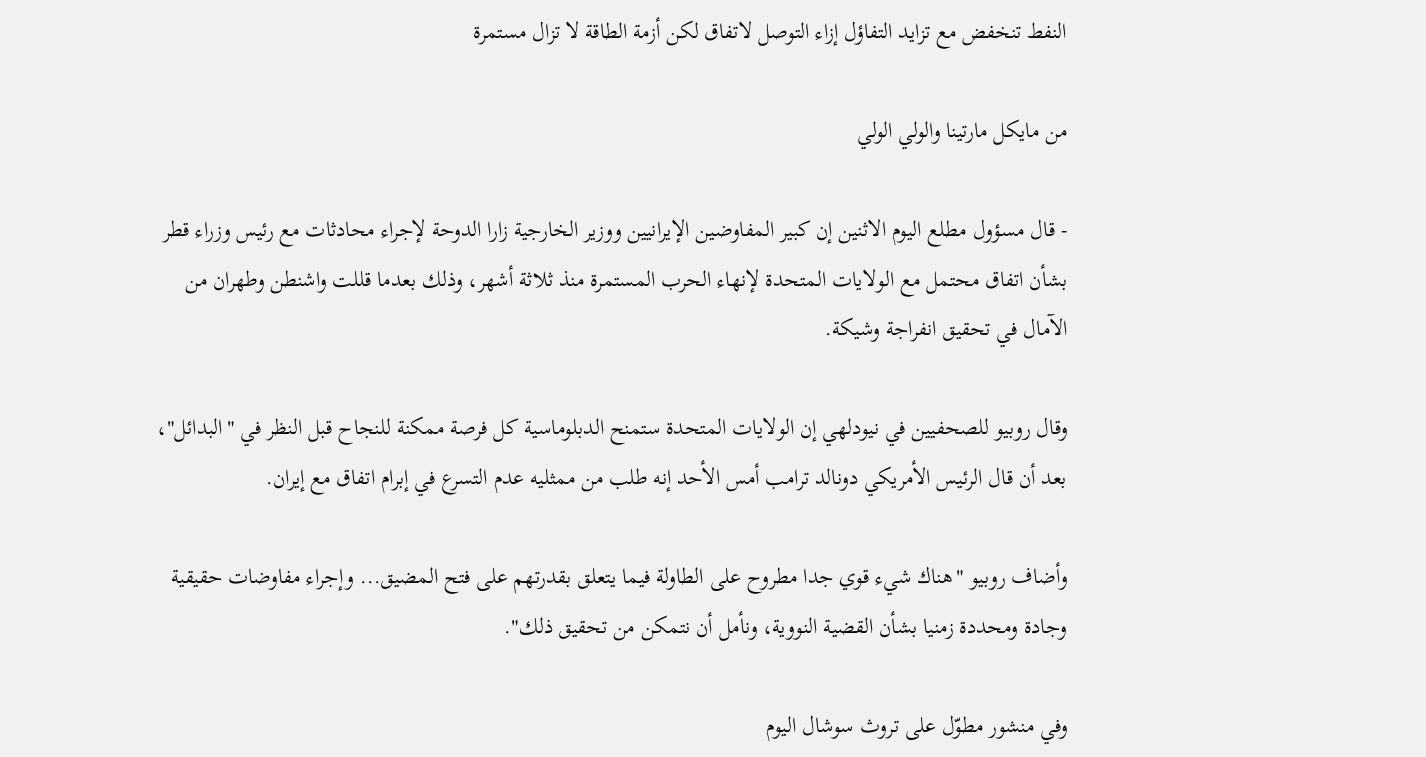النفط تنخفض مع تزايد التفاؤل إزاء التوصل لاتفاق لكن أزمة الطاقة لا تزال مستمرة

من مايكل مارتينا والولي الولي

- قال مسؤول مطلع اليوم الاثنين إن كبير المفاوضين الإيرانيين ووزير الخارجية زارا الدوحة لإجراء محادثات مع رئيس وزراء قطر بشأن اتفاق محتمل مع الولايات المتحدة لإنهاء الحرب المستمرة منذ ثلاثة أشهر، وذلك بعدما قللت واشنطن وطهران من الآمال في تحقيق انفراجة وشيكة.

وقال روبيو للصحفيين في نيودلهي إن الولايات المتحدة ستمنح الدبلوماسية كل فرصة ممكنة للنجاح قبل النظر في "البدائل"، بعد أن قال الرئيس الأمريكي دونالد ترامب أمس الأحد إنه طلب من ممثليه عدم التسرع في إبرام اتفاق مع إيران.

وأضاف روبيو "هناك شيء قوي جدا مطروح على الطاولة فيما يتعلق بقدرتهم على فتح المضيق... وإجراء مفاوضات حقيقية وجادة ومحددة زمنيا بشأن القضية النووية، ونأمل أن نتمكن من تحقيق ذلك".

وفي منشور مطوّل على تروث سوشال اليوم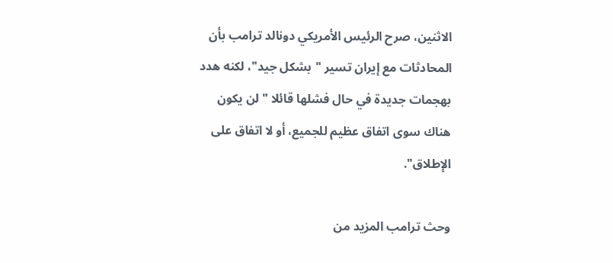الاثنين، صرح الرئيس الأمريكي دونالد ترامب بأن المحادثات مع إيران تسير "بشكل جيد"، لكنه هدد بهجمات جديدة في حال فشلها قائلا "لن يكون هناك سوى اتفاق عظيم للجميع، أو لا اتفاق على الإطلاق".

وحث ترامب المزيد من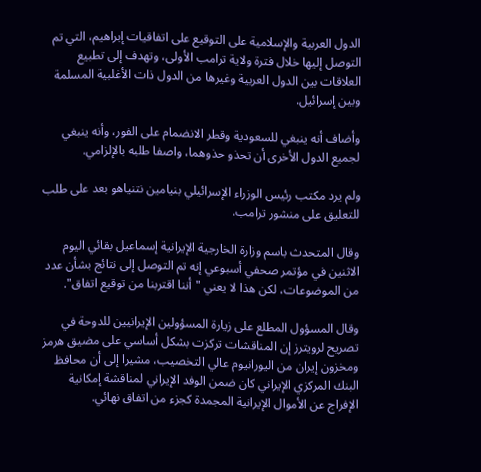الدول العربية والإسلامية على التوقيع على اتفاقيات إبراهيم، التي تم التوصل إليها خلال فترة ولاية ترامب الأولى، وتهدف إلى تطبيع العلاقات بين الدول العربية وغيرها من الدول ذات الأغلبية المسلمة وبين إسرائيل.

وأضاف أنه ينبغي للسعودية وقطر الانضمام على الفور، وأنه ينبغي لجميع الدول الأخرى أن تحذو حذوهما، واصفا طلبه بالإلزامي.

ولم يرد مكتب رئيس الوزراء الإسرائيلي بنيامين نتنياهو بعد على طلب للتعليق على منشور ترامب.

وقال المتحدث باسم وزارة الخارجية الإيرانية إسماعيل بقائي اليوم الاثنين في مؤتمر صحفي أسبوعي إنه تم التوصل إلى نتائج بشأن عدد من الموضوعات، لكن هذا لا يعني "أننا اقتربنا من توقيع اتفاق".

وقال المسؤول المطلع على زيارة المسؤولين الإيرانيين للدوحة في تصريح لرويترز إن المناقشات تركزت بشكل أساسي على مضيق هرمز ومخزون إيران من اليورانيوم عالي التخصيب، مشيرا إلى أن محافظ البنك المركزي الإيراني كان ضمن الوفد الإيراني لمناقشة إمكانية الإفراج عن الأموال الإيرانية المجمدة كجزء من اتفاق نهائي.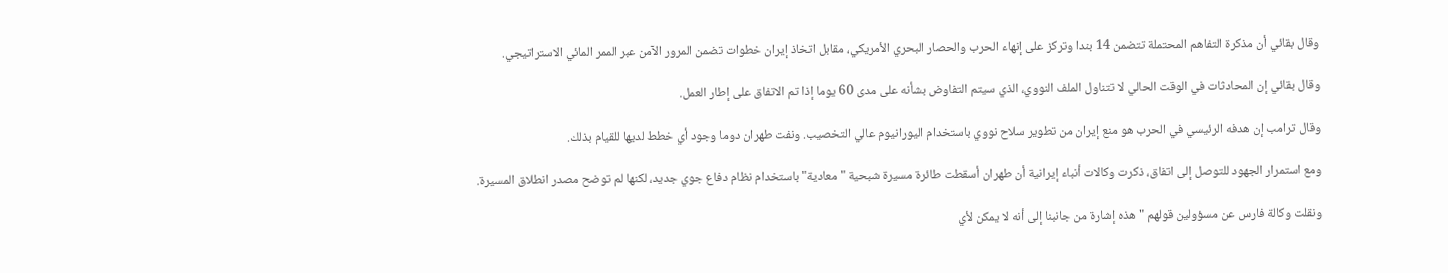وقال بقائي أن مذكرة التفاهم المحتملة تتضمن 14 بندا وتركز على إنهاء الحرب والحصار البحري الأمريكي، مقابل اتخاذ إيران خطوات تضمن المرور الآمن عبر الممر المائي الاستراتيجي.

وقال بقائي إن المحادثات في الوقت الحالي لا تتناول الملف النووي، الذي سيتم التفاوض بشأنه على مدى 60 يوما إذا تم الاتفاق على إطار العمل.

وقال ترامب إن هدفه الرئيسي في الحرب هو منع إيران من تطوير سلاح نووي باستخدام اليورانيوم عالي التخصيب. ونفت طهران دوما وجود أي خطط لديها للقيام بذلك.

ومع استمرار الجهود للتوصل إلى اتفاق، ذكرت وكالات أنباء إيرانية أن طهران أسقطت طائرة مسيرة شبحية "معادية" باستخدام نظام دفاع جوي جديد، لكنها لم توضح مصدر انطلاق المسيرة.

ونقلت وكالة فارس عن مسؤولين قولهم "هذه إشارة من جانبنا إلى أنه لا يمكن لأي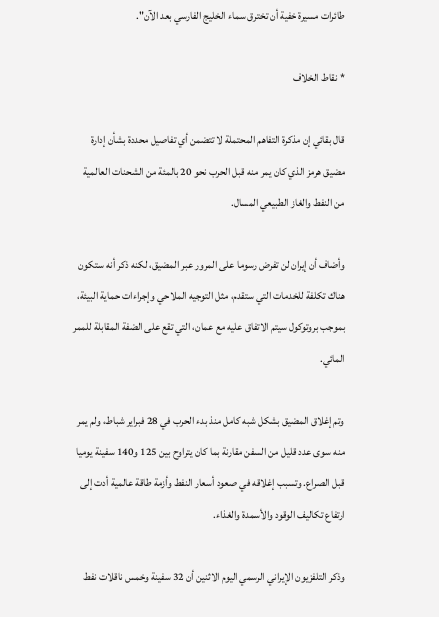طائرات مسيرة خفية أن تخترق سماء الخليج الفارسي بعد الآن".

* نقاط الخلاف

قال بقائي إن مذكرة التفاهم المحتملة لا تتضمن أي تفاصيل محددة بشأن إدارة مضيق هرمز الذي كان يمر منه قبل الحرب نحو 20 بالمئة من الشحنات العالمية من النفط والغاز الطبيعي المسال.

وأضاف أن إيران لن تفرض رسوما على المرور عبر المضيق، لكنه ذكر أنه ستكون هناك تكلفة للخدمات التي ستقدم، مثل التوجيه الملاحي وإجراءات حماية البيئة، بموجب بروتوكول سيتم الاتفاق عليه مع عمان، التي تقع على الضفة المقابلة للممر المائي.

وتم إغلاق المضيق بشكل شبه كامل منذ بدء الحرب في 28 فبراير شباط، ولم يمر منه سوى عدد قليل من السفن مقارنة بما كان يتراوح بين 125 و140 سفينة يوميا قبل الصراع. وتسبب إغلاقه في صعود أسعار النفط وأزمة طاقة عالمية أدت إلى ارتفاع تكاليف الوقود والأسمدة والغذاء.

وذكر التلفزيون الإيراني الرسمي اليوم الاثنين أن 32 سفينة وخمس ناقلات نفط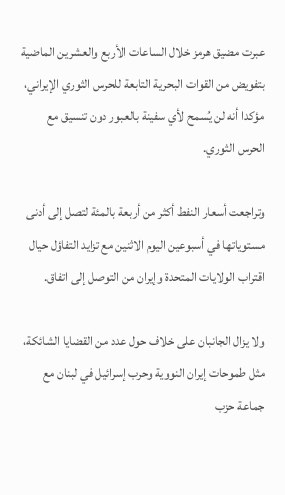عبرت مضيق هرمز خلال الساعات الأربع والعشرين الماضية بتفويض من القوات البحرية التابعة للحرس الثوري الإيراني، مؤكدا أنه لن يُسمح لأي سفينة بالعبور دون تنسيق مع الحرس الثوري.

وتراجعت أسعار النفط أكثر من أربعة بالمئة لتصل إلى أدنى مستوياتها في أسبوعين اليوم الاثنين مع تزايد التفاؤل حيال اقتراب الولايات المتحدة وإيران من التوصل إلى اتفاق.

ولا يزال الجانبان على خلاف حول عدد من القضايا الشائكة، مثل طموحات إيران النووية وحرب إسرائيل في لبنان مع جماعة حزب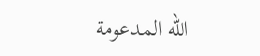الله المدعومة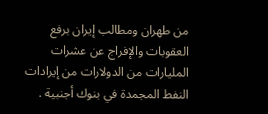من طهران ومطالب إيران برفع العقوبات والإفراج عن عشرات المليارات من الدولارات من إيرادات النفط المجمدة في بنوك أجنبية .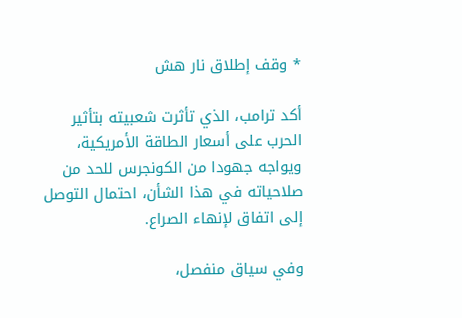* وقف إطلاق نار هش

أكد ترامب، الذي تأثرت شعبيته بتأثير الحرب على أسعار الطاقة الأمريكية، ويواجه جهودا من الكونجرس للحد من صلاحياته في هذا الشأن، احتمال التوصل إلى اتفاق لإنهاء الصراع.

وفي سياق منفصل،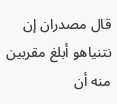قال مصدران إن نتنياهو أبلغ مقربين منه أن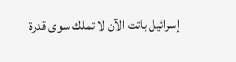إسرائيل باتت الآن لا تملك سوى قدرة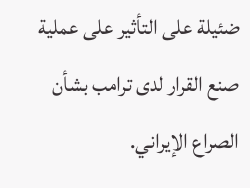ضئيلة على التأثير على عملية صنع القرار لدى ترامب بشأن الصراع الإيراني.